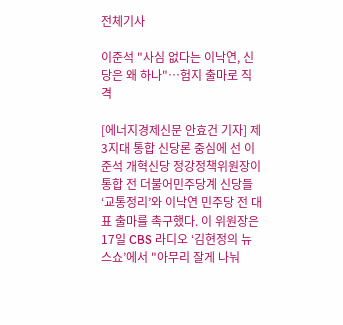전체기사

이준석 "사심 없다는 이낙연, 신당은 왜 하나"…험지 출마로 직격

[에너지경제신문 안효건 기자] 제3지대 통합 신당론 중심에 선 이준석 개혁신당 정강정책위원장이 통합 전 더불어민주당계 신당들 ‘교통정리’와 이낙연 민주당 전 대표 출마를 촉구했다. 이 위원장은 17일 CBS 라디오 ‘김현정의 뉴스쇼’에서 "아무리 잘게 나눠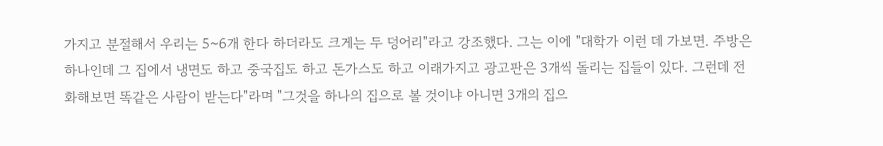가지고 분절해서 우리는 5~6개 한다 하더라도 크게는 두 덩어리"라고 강조했다. 그는 이에 "대학가 이런 데 가보면. 주방은 하나인데 그 집에서 냉면도 하고 중국집도 하고 돈가스도 하고 이래가지고 광고판은 3개씩 돌리는 집들이 있다. 그런데 전화해보면 똑같은 사람이 받는다"라며 "그것을 하나의 집으로 볼 것이냐 아니면 3개의 집으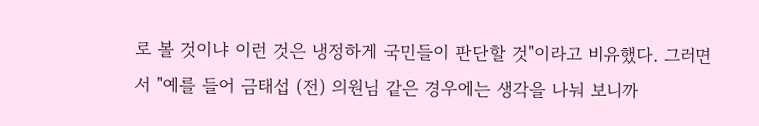로 볼 것이냐 이런 것은 냉정하게 국민들이 판단할 것"이라고 비유했다. 그러면서 "예를 들어 금태섭 (전) 의원님 같은 경우에는 생각을 나눠 보니까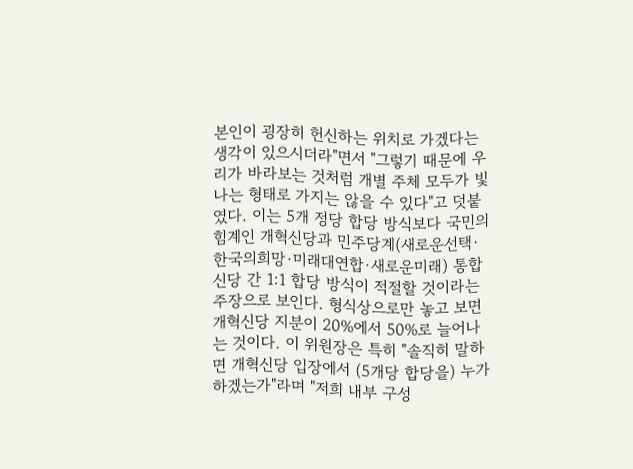본인이 굉장히 헌신하는 위치로 가겠다는 생각이 있으시더라"면서 "그렇기 때문에 우리가 바라보는 것처럼 개별 주체 모두가 빛나는 형태로 가지는 않을 수 있다"고 덧붙였다. 이는 5개 정당 합당 방식보다 국민의힘계인 개혁신당과 민주당계(새로운선택·한국의희망·미래대연합·새로운미래) 통합 신당 간 1:1 합당 방식이 적절할 것이라는 주장으로 보인다. 형식상으로만 놓고 보면 개혁신당 지분이 20%에서 50%로 늘어나는 것이다. 이 위원장은 특히 "솔직히 말하면 개혁신당 입장에서 (5개당 합당을) 누가 하겠는가"라며 "저희 내부 구성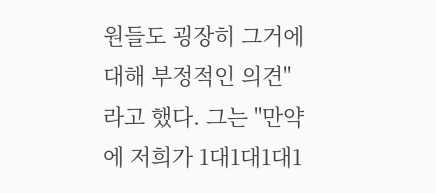원들도 굉장히 그거에 대해 부정적인 의견"라고 했다. 그는 "만약에 저희가 1대1대1대1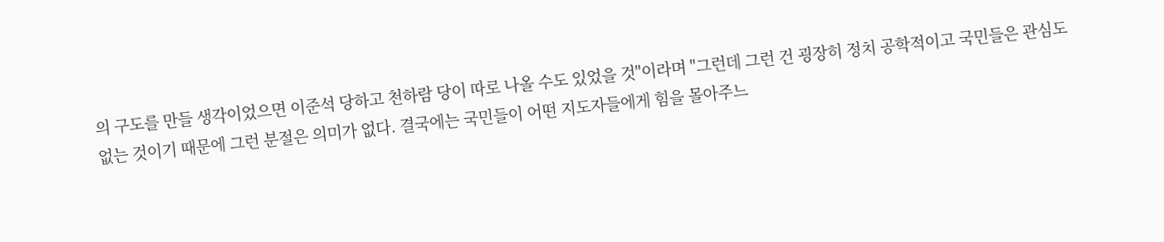의 구도를 만들 생각이었으면 이준석 당하고 천하람 당이 따로 나올 수도 있었을 것"이라며 "그런데 그런 건 굉장히 정치 공학적이고 국민들은 관심도 없는 것이기 때문에 그런 분절은 의미가 없다. 결국에는 국민들이 어떤 지도자들에게 힘을 몰아주느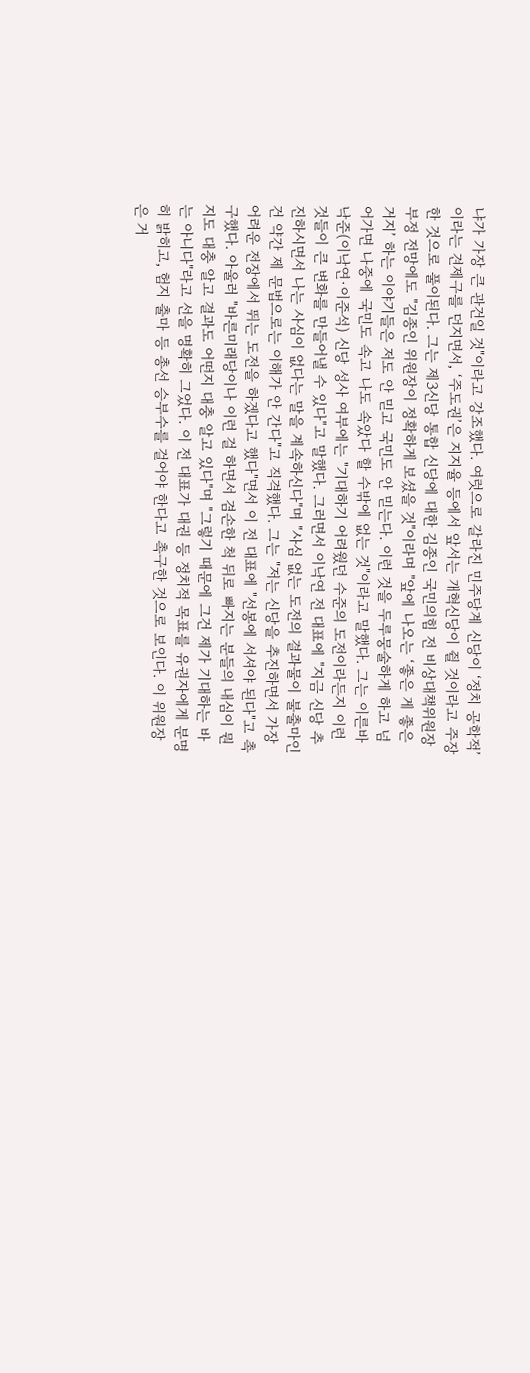냐가 가장 큰 관건일 것"이라고 강조했다. 여럿으로 갈라진 민주당계 신당이 ‘정치 공학적’이라는 견제구를 던지면서, ‘주도권’은 지지율 등에서 앞서는 개혁신당이 쥘 것이라고 주장한 것으로 풀이된다. 그는 제3신당 통합 신당에 대한 김종인 국민의힘 전 비상대책위원장 부정 전망에도 "김종인 위원장이 정확하게 보셨을 것"이라며 "앞에 나오는 ‘좋은 게 좋은 거지’ 하는 이야기들은 저도 안 믿고 국민도 안 믿는다. 이런 것을 두루뭉술하게 하고 넘어가면 나중에 국민도 속고 나도 속았다 할 수밖에 없는 것"이라고 말했다. 그는 이른바 낙준(이낙연·이준석) 신당 성사 여부에는 "기대하기 어려웠던 수준의 도전이라든지 이런 것들이 큰 변화를 만들어낼 수 있다"고 말했다. 그러면서 이낙연 전 대표에 "지금 신당 추진하시면서 나는 사심이 없다는 말을 계속하신다"며 "사심 없는 도전의 결과물이 불출마인 건 약간 제 문법으로는 이해가 안 간다"고 직격했다. 그는 "저는 신당을 추진하면서 가장 어려운 전장에서 뛰는 도전을 하겠다고 했다"면서 이 전 대표에 "선봉에 서셔야 된다"고 촉구했다. 아울러 "바른미래당이나 이런 걸 하면서 겸손한 척 뒤로 빠지는 분들의 내심이 뭔지도 대충 알고 결과도 어떤지 대충 알고 있다"며 "그렇기 때문에 그건 제가 기대하는 바는 아니다"라고 선을 명확히 그었다. 이 전 대표가 대권 등 정치적 목표를 유권자에게 분명히 밝히고, 험지 출마 등 총선 승부수를 걸어야 한다고 촉구한 것으로 보인다. 이 위원장은 거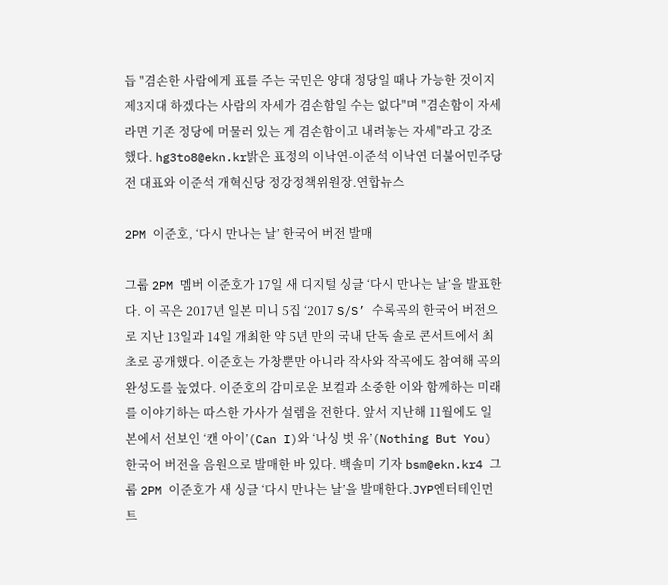듭 "겸손한 사람에게 표를 주는 국민은 양대 정당일 때나 가능한 것이지 제3지대 하겠다는 사람의 자세가 겸손함일 수는 없다"며 "겸손함이 자세라면 기존 정당에 머물러 있는 게 겸손함이고 내려놓는 자세"라고 강조했다. hg3to8@ekn.kr밝은 표정의 이낙연-이준석 이낙연 더불어민주당 전 대표와 이준석 개혁신당 정강정책위원장.연합뉴스

2PM 이준호, ‘다시 만나는 날’ 한국어 버전 발매

그룹 2PM 멤버 이준호가 17일 새 디지털 싱글 ‘다시 만나는 날’을 발표한다. 이 곡은 2017년 일본 미니 5집 ‘2017 S/S’ 수록곡의 한국어 버전으로 지난 13일과 14일 개최한 약 5년 만의 국내 단독 솔로 콘서트에서 최초로 공개했다. 이준호는 가창뿐만 아니라 작사와 작곡에도 참여해 곡의 완성도를 높였다. 이준호의 감미로운 보컬과 소중한 이와 함께하는 미래를 이야기하는 따스한 가사가 설렘을 전한다. 앞서 지난해 11월에도 일본에서 선보인 ‘캔 아이’(Can I)와 ‘나싱 벗 유’(Nothing But You) 한국어 버전을 음원으로 발매한 바 있다. 백솔미 기자 bsm@ekn.kr4 그룹 2PM 이준호가 새 싱글 ‘다시 만나는 날’을 발매한다.JYP엔터테인먼트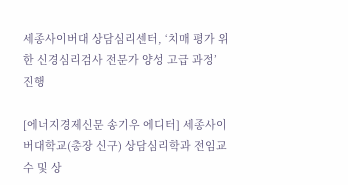세종사이버대 상담심리센터, ‘치매 평가 위한 신경심리검사 전문가 양성 고급 과정’ 진행

[에너지경제신문 송기우 에디터] 세종사이버대학교(총장 신구) 상담심리학과 전임교수 및 상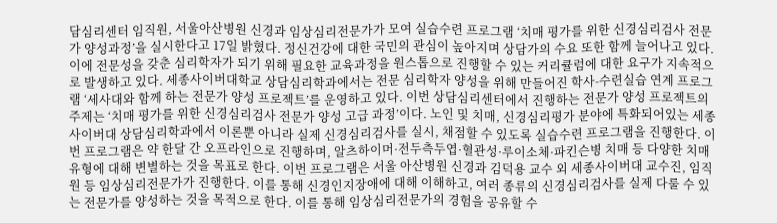담심리센터 임직원, 서울아산병원 신경과 임상심리전문가가 모여 실습수련 프로그램 ‘치매 평가를 위한 신경심리검사 전문가 양성과정’을 실시한다고 17일 밝혔다. 정신건강에 대한 국민의 관심이 높아지며 상담가의 수요 또한 함께 늘어나고 있다. 이에 전문성을 갖춘 심리학자가 되기 위해 필요한 교육과정을 원스톱으로 진행할 수 있는 커리큘럼에 대한 요구가 지속적으로 발생하고 있다. 세종사이버대학교 상담심리학과에서는 전문 심리학자 양성을 위해 만들어진 학사-수련실습 연계 프로그램 ‘세사대와 함께 하는 전문가 양성 프로젝트’를 운영하고 있다. 이번 상담심리센터에서 진행하는 전문가 양성 프로젝트의 주제는 ‘치매 평가를 위한 신경심리검사 전문가 양성 고급 과정’이다. 노인 및 치매, 신경심리평가 분야에 특화되어있는 세종사이버대 상담심리학과에서 이론뿐 아니라 실제 신경심리검사를 실시, 채점할 수 있도록 실습수련 프로그램을 진행한다. 이번 프로그램은 약 한달 간 오프라인으로 진행하며, 알츠하이머·전두측두엽·혈관성·루이소체·파킨슨병 치매 등 다양한 치매 유형에 대해 변별하는 것을 목표로 한다. 이번 프로그램은 서울 아산병원 신경과 김덕용 교수 외 세종사이버대 교수진, 임직원 등 임상심리전문가가 진행한다. 이를 통해 신경인지장애에 대해 이해하고, 여러 종류의 신경심리검사를 실제 다룰 수 있는 전문가를 양성하는 것을 목적으로 한다. 이를 통해 임상심리전문가의 경험을 공유할 수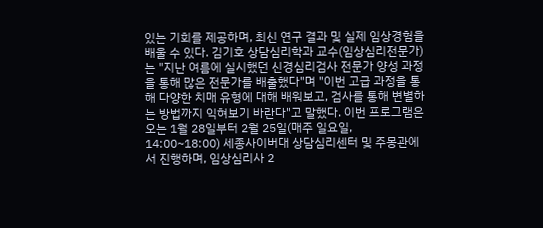있는 기회를 제공하며, 최신 연구 결과 및 실제 임상경험을 배울 수 있다. 김기호 상담심리학과 교수(임상심리전문가)는 "지난 여름에 실시했던 신경심리검사 전문가 양성 과정을 통해 많은 전문가를 배출했다"며 "이번 고급 과정을 통해 다양한 치매 유형에 대해 배워보고, 검사를 통해 변별하는 방법까지 익혀보기 바란다"고 말했다. 이번 프로그램은 오는 1월 28일부터 2월 25일(매주 일요일, 14:00~18:00) 세종사이버대 상담심리센터 및 주몽관에서 진행하며, 임상심리사 2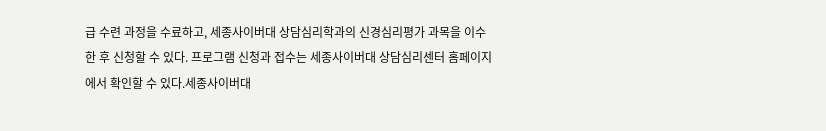급 수련 과정을 수료하고, 세종사이버대 상담심리학과의 신경심리평가 과목을 이수한 후 신청할 수 있다. 프로그램 신청과 접수는 세종사이버대 상담심리센터 홈페이지에서 확인할 수 있다.세종사이버대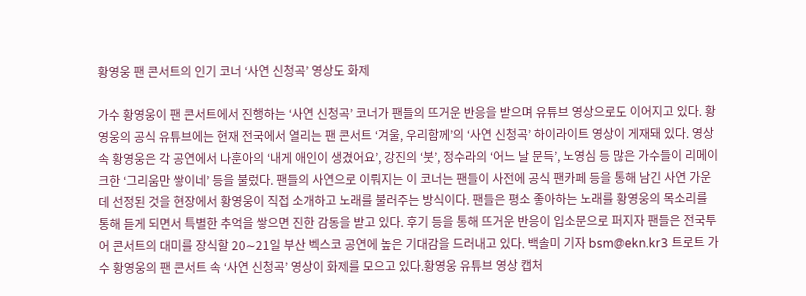황영웅 팬 콘서트의 인기 코너 ‘사연 신청곡’ 영상도 화제

가수 황영웅이 팬 콘서트에서 진행하는 ‘사연 신청곡’ 코너가 팬들의 뜨거운 반응을 받으며 유튜브 영상으로도 이어지고 있다. 황영웅의 공식 유튜브에는 현재 전국에서 열리는 팬 콘서트 ‘겨울, 우리함께’의 ‘사연 신청곡’ 하이라이트 영상이 게재돼 있다. 영상 속 황영웅은 각 공연에서 나훈아의 ‘내게 애인이 생겼어요’, 강진의 ‘붓’, 정수라의 ‘어느 날 문득’, 노영심 등 많은 가수들이 리메이크한 ‘그리움만 쌓이네’ 등을 불렀다. 팬들의 사연으로 이뤄지는 이 코너는 팬들이 사전에 공식 팬카페 등을 통해 남긴 사연 가운데 선정된 것을 현장에서 황영웅이 직접 소개하고 노래를 불러주는 방식이다. 팬들은 평소 좋아하는 노래를 황영웅의 목소리를 통해 듣게 되면서 특별한 추억을 쌓으면 진한 감동을 받고 있다. 후기 등을 통해 뜨거운 반응이 입소문으로 퍼지자 팬들은 전국투어 콘서트의 대미를 장식할 20∼21일 부산 벡스코 공연에 높은 기대감을 드러내고 있다. 백솔미 기자 bsm@ekn.kr3 트로트 가수 황영웅의 팬 콘서트 속 ‘사연 신청곡’ 영상이 화제를 모으고 있다.황영웅 유튜브 영상 캡처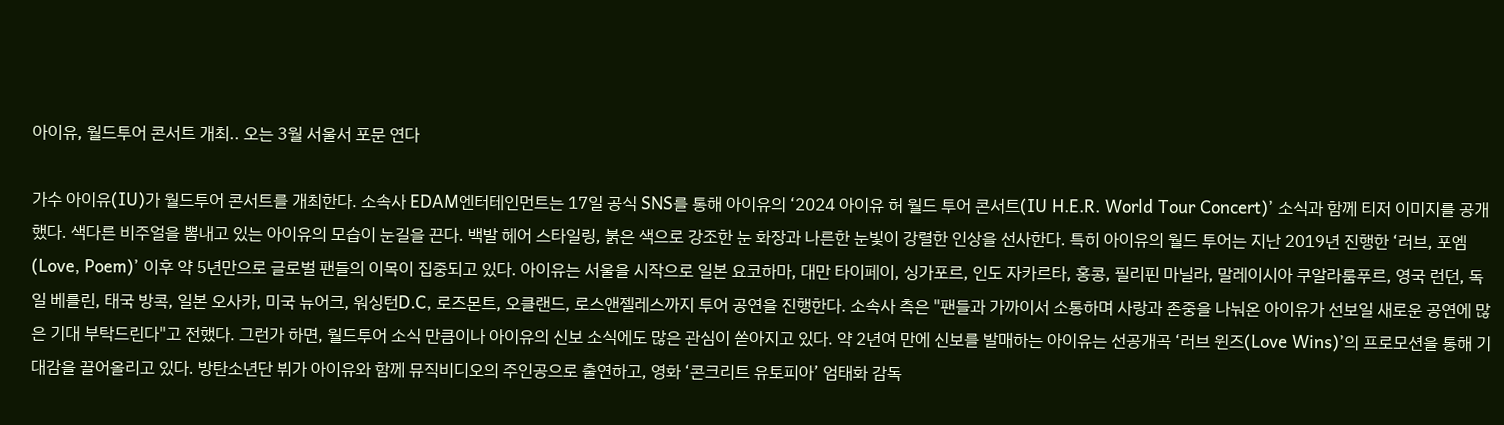아이유, 월드투어 콘서트 개최.. 오는 3월 서울서 포문 연다

가수 아이유(IU)가 월드투어 콘서트를 개최한다. 소속사 EDAM엔터테인먼트는 17일 공식 SNS를 통해 아이유의 ‘2024 아이유 허 월드 투어 콘서트(IU H.E.R. World Tour Concert)’ 소식과 함께 티저 이미지를 공개했다. 색다른 비주얼을 뽐내고 있는 아이유의 모습이 눈길을 끈다. 백발 헤어 스타일링, 붉은 색으로 강조한 눈 화장과 나른한 눈빛이 강렬한 인상을 선사한다. 특히 아이유의 월드 투어는 지난 2019년 진행한 ‘러브, 포엠(Love, Poem)’ 이후 약 5년만으로 글로벌 팬들의 이목이 집중되고 있다. 아이유는 서울을 시작으로 일본 요코하마, 대만 타이페이, 싱가포르, 인도 자카르타, 홍콩, 필리핀 마닐라, 말레이시아 쿠알라룸푸르, 영국 런던, 독일 베를린, 태국 방콕, 일본 오사카, 미국 뉴어크, 워싱턴D.C, 로즈몬트, 오클랜드, 로스앤젤레스까지 투어 공연을 진행한다. 소속사 측은 "팬들과 가까이서 소통하며 사랑과 존중을 나눠온 아이유가 선보일 새로운 공연에 많은 기대 부탁드린다"고 전했다. 그런가 하면, 월드투어 소식 만큼이나 아이유의 신보 소식에도 많은 관심이 쏟아지고 있다. 약 2년여 만에 신보를 발매하는 아이유는 선공개곡 ‘러브 윈즈(Love Wins)’의 프로모션을 통해 기대감을 끌어올리고 있다. 방탄소년단 뷔가 아이유와 함께 뮤직비디오의 주인공으로 출연하고, 영화 ‘콘크리트 유토피아’ 엄태화 감독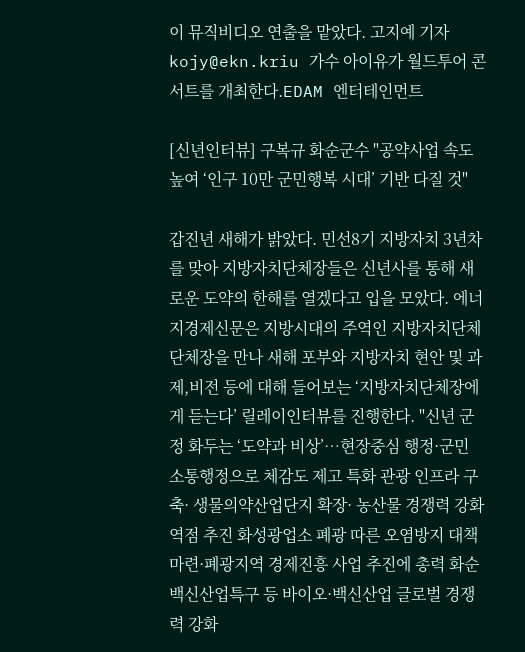이 뮤직비디오 연출을 맡았다. 고지예 기자 kojy@ekn.kriu 가수 아이유가 월드투어 콘서트를 개최한다.EDAM 엔터테인먼트

[신년인터뷰] 구복규 화순군수 "공약사업 속도 높여 ‘인구 10만 군민행복 시대’ 기반 다질 것"

갑진년 새해가 밝았다. 민선8기 지방자치 3년차를 맞아 지방자치단체장들은 신년사를 통해 새로운 도약의 한해를 열겠다고 입을 모았다. 에너지경제신문은 지방시대의 주역인 지방자치단체단체장을 만나 새해 포부와 지방자치 현안 및 과제,비전 등에 대해 들어보는 ‘지방자치단체장에게 듣는다’ 릴레이인터뷰를 진행한다. "신년 군정 화두는 ‘도약과 비상’…현장중심 행정·군민 소통행정으로 체감도 제고 특화 관광 인프라 구축· 생물의약산업단지 확장· 농산물 경쟁력 강화 역점 추진 화성광업소 폐광 따른 오염방지 대책 마련·폐광지역 경제진흥 사업 추진에 총력 화순백신산업특구 등 바이오·백신산업 글로벌 경쟁력 강화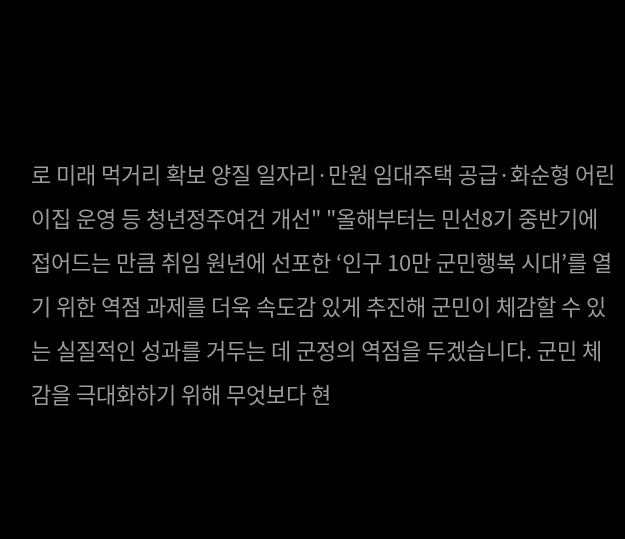로 미래 먹거리 확보 양질 일자리·만원 임대주택 공급·화순형 어린이집 운영 등 청년정주여건 개선" "올해부터는 민선8기 중반기에 접어드는 만큼 취임 원년에 선포한 ‘인구 10만 군민행복 시대’를 열기 위한 역점 과제를 더욱 속도감 있게 추진해 군민이 체감할 수 있는 실질적인 성과를 거두는 데 군정의 역점을 두겠습니다. 군민 체감을 극대화하기 위해 무엇보다 현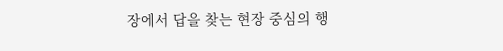장에서 답을 찾는 현장 중심의 행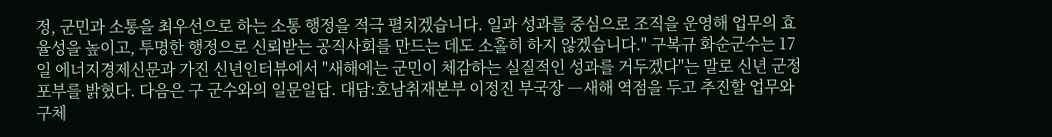정, 군민과 소통을 최우선으로 하는 소통 행정을 적극 펼치겠습니다. 일과 성과를 중심으로 조직을 운영해 업무의 효율성을 높이고, 투명한 행정으로 신뢰받는 공직사회를 만드는 데도 소홀히 하지 않겠습니다." 구복규 화순군수는 17일 에너지경제신문과 가진 신년인터뷰에서 "새해에는 군민이 체감하는 실질적인 성과를 거두겠다"는 말로 신년 군정 포부를 밝혔다. 다음은 구 군수와의 일문일답. 대담:호남취재본부 이정진 부국장 ―새해 역점을 두고 추진할 업무와 구체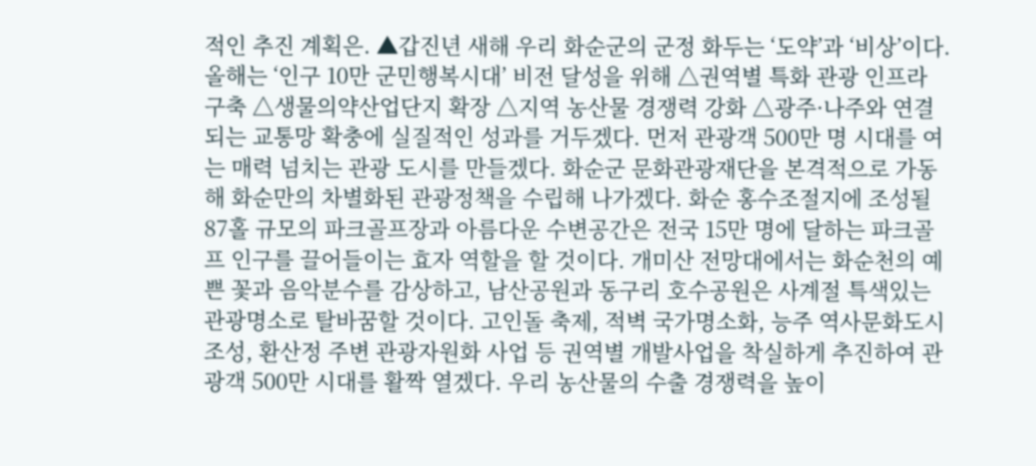적인 추진 계획은. ▲갑진년 새해 우리 화순군의 군정 화두는 ‘도약’과 ‘비상’이다. 올해는 ‘인구 10만 군민행복시대’ 비전 달성을 위해 △권역별 특화 관광 인프라 구축 △생물의약산업단지 확장 △지역 농산물 경쟁력 강화 △광주·나주와 연결되는 교통망 확충에 실질적인 성과를 거두겠다. 먼저 관광객 500만 명 시대를 여는 매력 넘치는 관광 도시를 만들겠다. 화순군 문화관광재단을 본격적으로 가동해 화순만의 차별화된 관광정책을 수립해 나가겠다. 화순 홍수조절지에 조성될 87홀 규모의 파크골프장과 아름다운 수변공간은 전국 15만 명에 달하는 파크골프 인구를 끌어들이는 효자 역할을 할 것이다. 개미산 전망대에서는 화순천의 예쁜 꽃과 음악분수를 감상하고, 남산공원과 동구리 호수공원은 사계절 특색있는 관광명소로 탈바꿈할 것이다. 고인돌 축제, 적벽 국가명소화, 능주 역사문화도시 조성, 환산정 주변 관광자원화 사업 등 권역별 개발사업을 착실하게 추진하여 관광객 500만 시대를 활짝 열겠다. 우리 농산물의 수출 경쟁력을 높이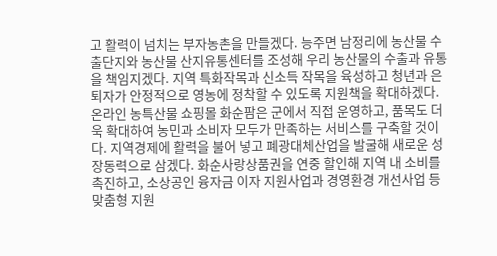고 활력이 넘치는 부자농촌을 만들겠다. 능주면 남정리에 농산물 수출단지와 농산물 산지유통센터를 조성해 우리 농산물의 수출과 유통을 책임지겠다. 지역 특화작목과 신소득 작목을 육성하고 청년과 은퇴자가 안정적으로 영농에 정착할 수 있도록 지원책을 확대하겠다. 온라인 농특산물 쇼핑몰 화순팜은 군에서 직접 운영하고, 품목도 더욱 확대하여 농민과 소비자 모두가 만족하는 서비스를 구축할 것이다. 지역경제에 활력을 불어 넣고 폐광대체산업을 발굴해 새로운 성장동력으로 삼겠다. 화순사랑상품권을 연중 할인해 지역 내 소비를 촉진하고, 소상공인 융자금 이자 지원사업과 경영환경 개선사업 등 맞춤형 지원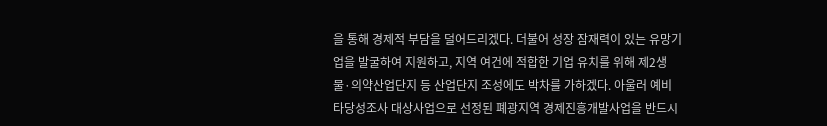을 통해 경제적 부담을 덜어드리겠다. 더불어 성장 잠재력이 있는 유망기업을 발굴하여 지원하고, 지역 여건에 적합한 기업 유치를 위해 제2생물·의약산업단지 등 산업단지 조성에도 박차를 가하겠다. 아울러 예비타당성조사 대상사업으로 선정된 폐광지역 경제진흥개발사업을 반드시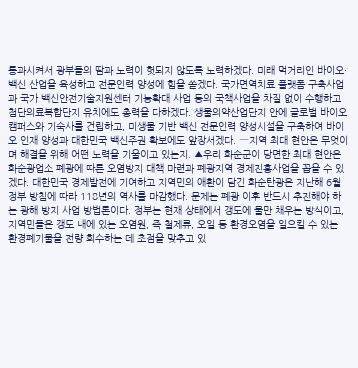통과시켜서 광부들의 땀과 노력이 헛되지 않도록 노력하겠다. 미래 먹거리인 바이오·백신 산업을 육성하고 전문인력 양성에 힘을 쏟겠다. 국가면역치료 플랫폼 구축사업과 국가 백신안전기술지원센터 기능확대 사업 등의 국책사업을 차질 없이 수행하고 첨단의료복합단지 유치에도 총력을 다하겠다. 생물의약산업단지 안에 글로벌 바이오 캠퍼스와 기숙사를 건립하고, 미생물 기반 백신 전문인력 양성시설을 구축하여 바이오 인재 양성과 대한민국 백신주권 확보에도 앞장서겠다. ―지역 최대 현안은 무엇이며 해결을 위해 어떤 노력을 기울이고 있는지. ▲우리 화순군이 당면한 최대 현안은 화순광업소 폐광에 따른 오염방지 대책 마련과 폐광지역 경제진흥사업을 꼽을 수 있겠다. 대한민국 경제발전에 기여하고 지역민의 애환이 담긴 화순탄광은 지난해 6월 정부 방침에 따라 118년의 역사를 마감했다. 문제는 폐광 이후 반드시 추진해야 하는 광해 방지 사업 방법론이다. 정부는 현재 상태에서 갱도에 물만 채우는 방식이고, 지역민들은 갱도 내에 있는 오염원, 즉 철제류, 오일 등 환경오염을 일으킬 수 있는 환경폐기물을 전량 회수하는 데 초점을 맞추고 있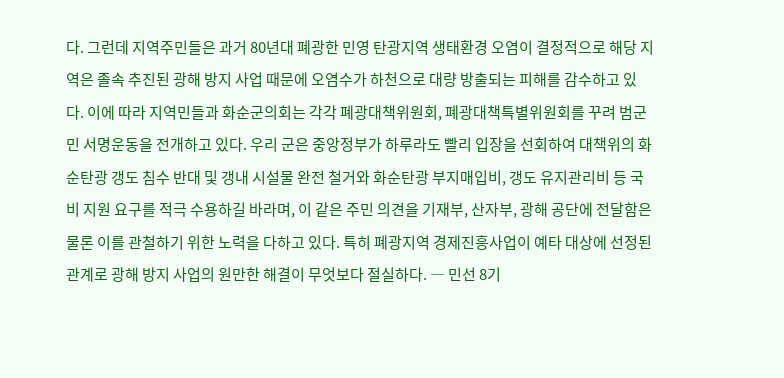다. 그런데 지역주민들은 과거 80년대 폐광한 민영 탄광지역 생태환경 오염이 결정적으로 해당 지역은 졸속 추진된 광해 방지 사업 때문에 오염수가 하천으로 대량 방출되는 피해를 감수하고 있다. 이에 따라 지역민들과 화순군의회는 각각 폐광대책위원회, 폐광대책특별위원회를 꾸려 범군민 서명운동을 전개하고 있다. 우리 군은 중앙정부가 하루라도 빨리 입장을 선회하여 대책위의 화순탄광 갱도 침수 반대 및 갱내 시설물 완전 철거와 화순탄광 부지매입비, 갱도 유지관리비 등 국비 지원 요구를 적극 수용하길 바라며, 이 같은 주민 의견을 기재부, 산자부, 광해 공단에 전달함은 물론 이를 관철하기 위한 노력을 다하고 있다. 특히 폐광지역 경제진흥사업이 예타 대상에 선정된 관계로 광해 방지 사업의 원만한 해결이 무엇보다 절실하다. ― 민선 8기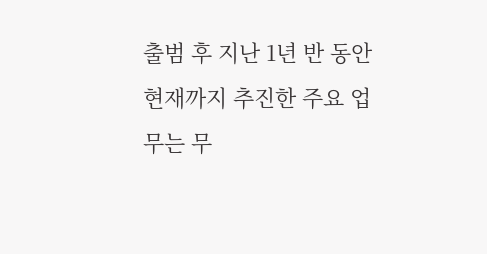출범 후 지난 1년 반 동안 현재까지 추진한 주요 업무는 무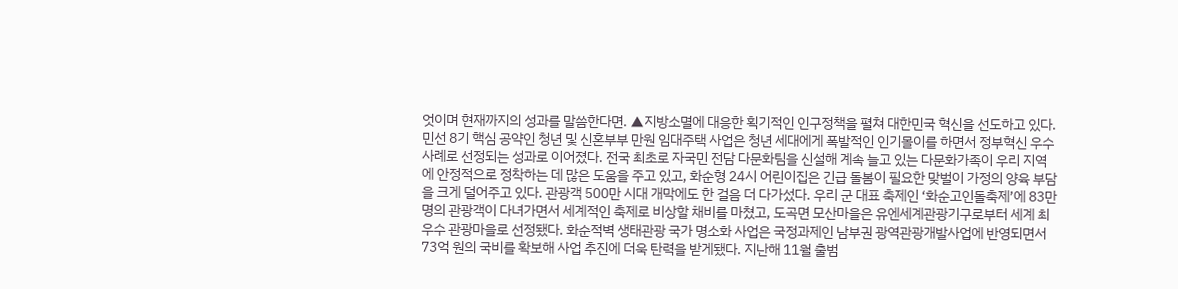엇이며 현재까지의 성과를 말씀한다면. ▲지방소멸에 대응한 획기적인 인구정책을 펼쳐 대한민국 혁신을 선도하고 있다. 민선 8기 핵심 공약인 청년 및 신혼부부 만원 임대주택 사업은 청년 세대에게 폭발적인 인기몰이를 하면서 정부혁신 우수사례로 선정되는 성과로 이어졌다. 전국 최초로 자국민 전담 다문화팀을 신설해 계속 늘고 있는 다문화가족이 우리 지역에 안정적으로 정착하는 데 많은 도움을 주고 있고, 화순형 24시 어린이집은 긴급 돌봄이 필요한 맞벌이 가정의 양육 부담을 크게 덜어주고 있다. 관광객 500만 시대 개막에도 한 걸음 더 다가섰다. 우리 군 대표 축제인 ‘화순고인돌축제’에 83만명의 관광객이 다녀가면서 세계적인 축제로 비상할 채비를 마쳤고, 도곡면 모산마을은 유엔세계관광기구로부터 세계 최우수 관광마을로 선정됐다. 화순적벽 생태관광 국가 명소화 사업은 국정과제인 남부권 광역관광개발사업에 반영되면서 73억 원의 국비를 확보해 사업 추진에 더욱 탄력을 받게됐다. 지난해 11월 출범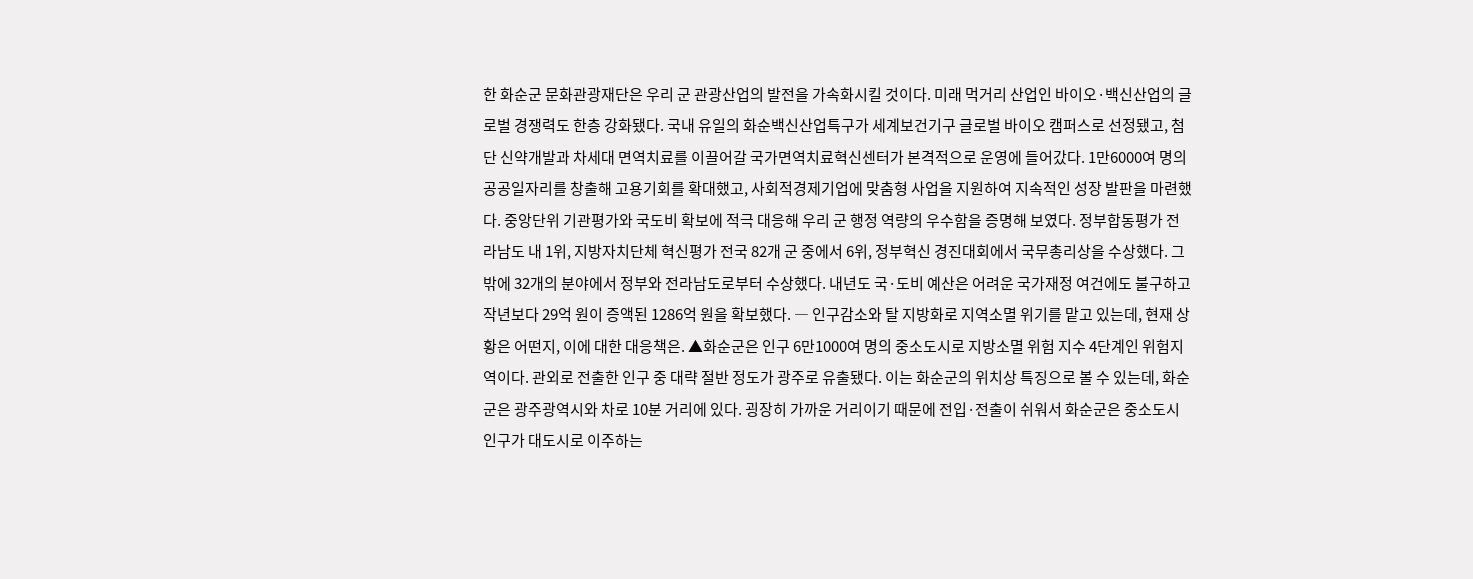한 화순군 문화관광재단은 우리 군 관광산업의 발전을 가속화시킬 것이다. 미래 먹거리 산업인 바이오·백신산업의 글로벌 경쟁력도 한층 강화됐다. 국내 유일의 화순백신산업특구가 세계보건기구 글로벌 바이오 캠퍼스로 선정됐고, 첨단 신약개발과 차세대 면역치료를 이끌어갈 국가면역치료혁신센터가 본격적으로 운영에 들어갔다. 1만6000여 명의 공공일자리를 창출해 고용기회를 확대했고, 사회적경제기업에 맞춤형 사업을 지원하여 지속적인 성장 발판을 마련했다. 중앙단위 기관평가와 국도비 확보에 적극 대응해 우리 군 행정 역량의 우수함을 증명해 보였다. 정부합동평가 전라남도 내 1위, 지방자치단체 혁신평가 전국 82개 군 중에서 6위, 정부혁신 경진대회에서 국무총리상을 수상했다. 그 밖에 32개의 분야에서 정부와 전라남도로부터 수상했다. 내년도 국·도비 예산은 어려운 국가재정 여건에도 불구하고 작년보다 29억 원이 증액된 1286억 원을 확보했다. ― 인구감소와 탈 지방화로 지역소멸 위기를 맡고 있는데, 현재 상황은 어떤지, 이에 대한 대응책은. ▲화순군은 인구 6만1000여 명의 중소도시로 지방소멸 위험 지수 4단계인 위험지역이다. 관외로 전출한 인구 중 대략 절반 정도가 광주로 유출됐다. 이는 화순군의 위치상 특징으로 볼 수 있는데, 화순군은 광주광역시와 차로 10분 거리에 있다. 굉장히 가까운 거리이기 때문에 전입·전출이 쉬워서 화순군은 중소도시 인구가 대도시로 이주하는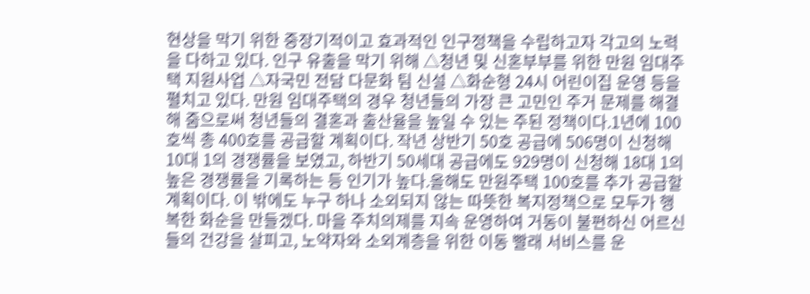현상을 막기 위한 중장기적이고 효과적인 인구정책을 수립하고자 각고의 노력을 다하고 있다. 인구 유출을 막기 위해 △청년 및 신혼부부를 위한 만원 임대주택 지원사업 △자국민 전담 다문화 팀 신설 △화순형 24시 어린이집 운영 등을 펼치고 있다. 만원 임대주택의 경우 청년들의 가장 큰 고민인 주거 문제를 해결해 줌으로써 청년들의 결혼과 출산율을 높일 수 있는 주된 정책이다.1년에 100호씩 총 400호를 공급할 계획이다. 작년 상반기 50호 공급에 506명이 신청해 10대 1의 경쟁률을 보였고, 하반기 50세대 공급에도 929명이 신청해 18대 1의 높은 경쟁률을 기록하는 등 인기가 높다.올해도 만원주택 100호를 추가 공급할 계획이다. 이 밖에도 누구 하나 소외되지 않는 따뜻한 복지정책으로 모두가 행복한 화순을 만들겠다. 마을 주치의제를 지속 운영하여 거동이 불편하신 어르신들의 건강을 살피고, 노약자와 소외계층을 위한 이동 빨래 서비스를 운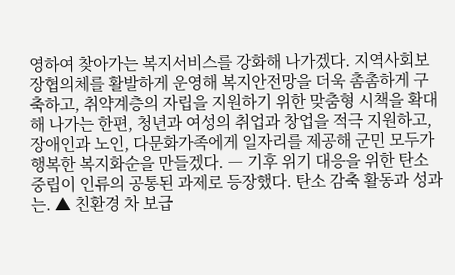영하여 찾아가는 복지서비스를 강화해 나가겠다. 지역사회보장협의체를 활발하게 운영해 복지안전망을 더욱 촘촘하게 구축하고, 취약계층의 자립을 지원하기 위한 맞춤형 시책을 확대해 나가는 한편, 청년과 여성의 취업과 창업을 적극 지원하고, 장애인과 노인, 다문화가족에게 일자리를 제공해 군민 모두가 행복한 복지화순을 만들겠다. ― 기후 위기 대응을 위한 탄소중립이 인류의 공통된 과제로 등장했다. 탄소 감축 활동과 성과는. ▲ 친환경 차 보급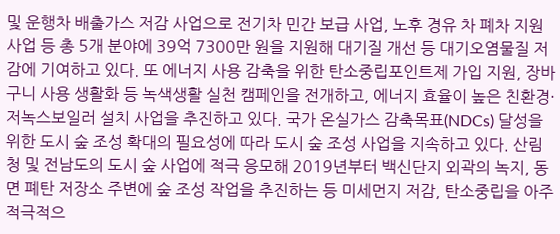및 운행차 배출가스 저감 사업으로 전기차 민간 보급 사업, 노후 경유 차 폐차 지원사업 등 총 5개 분야에 39억 7300만 원을 지원해 대기질 개선 등 대기오염물질 저감에 기여하고 있다. 또 에너지 사용 감축을 위한 탄소중립포인트제 가입 지원, 장바구니 사용 생활화 등 녹색생활 실천 캠페인을 전개하고, 에너지 효율이 높은 친환경·저녹스보일러 설치 사업을 추진하고 있다. 국가 온실가스 감축목표(NDCs) 달성을 위한 도시 숲 조성 확대의 필요성에 따라 도시 숲 조성 사업을 지속하고 있다. 산림청 및 전남도의 도시 숲 사업에 적극 응모해 2019년부터 백신단지 외곽의 녹지, 동면 폐탄 저장소 주변에 숲 조성 작업을 추진하는 등 미세먼지 저감, 탄소중립을 아주 적극적으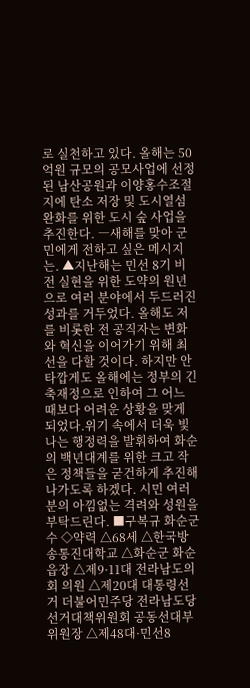로 실천하고 있다. 올해는 50억원 규모의 공모사업에 선정된 남산공원과 이양홍수조절지에 탄소 저장 및 도시열섬 완화를 위한 도시 숲 사업을 추진한다. ―새해를 맞아 군민에게 전하고 싶은 메시지는. ▲지난해는 민선 8기 비전 실현을 위한 도약의 원년으로 여러 분야에서 두드러진 성과를 거두었다. 올해도 저를 비롯한 전 공직자는 변화와 혁신을 이어가기 위해 최선을 다할 것이다. 하지만 안타깝게도 올해에는 정부의 긴축재정으로 인하여 그 어느 때보다 어려운 상황을 맞게 되었다.위기 속에서 더욱 빛나는 행정력을 발휘하여 화순의 백년대계를 위한 크고 작은 정책들을 굳건하게 추진해 나가도록 하겠다. 시민 여러분의 아낌없는 격려와 성원을 부탁드린다. ■구복규 화순군수 ◇약력 △68세 △한국방송통진대학교 △화순군 화순읍장 △제9·11대 전라남도의회 의원 △제20대 대통령선거 더불어민주당 전라남도당 선거대책위원회 공동선대부위원장 △제48대·민선8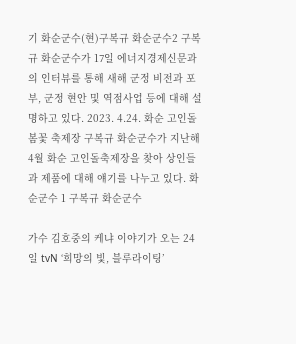기 화순군수(현)구복규 화순군수2 구복규 화순군수가 17일 에너지경제신문과의 인터뷰를 통해 새해 군정 비전과 포부, 군정 현안 및 역점사업 등에 대해 설명하고 있다. 2023. 4.24. 화순 고인돌 봄꽃 축제장 구복규 화순군수가 지난해 4월 화순 고인돌축제장을 찾아 상인들과 제품에 대해 얘기를 나누고 있다. 화순군수 1 구복규 화순군수

가수 김호중의 케냐 이야기가 오는 24일 tvN ‘희망의 빛, 블루라이팅’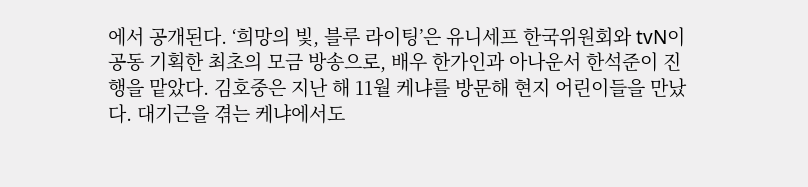에서 공개된다. ‘희망의 빛, 블루 라이팅’은 유니세프 한국위원회와 tvN이 공동 기획한 최초의 모금 방송으로, 배우 한가인과 아나운서 한석준이 진행을 맡았다. 김호중은 지난 해 11월 케냐를 방문해 현지 어린이들을 만났다. 대기근을 겪는 케냐에서도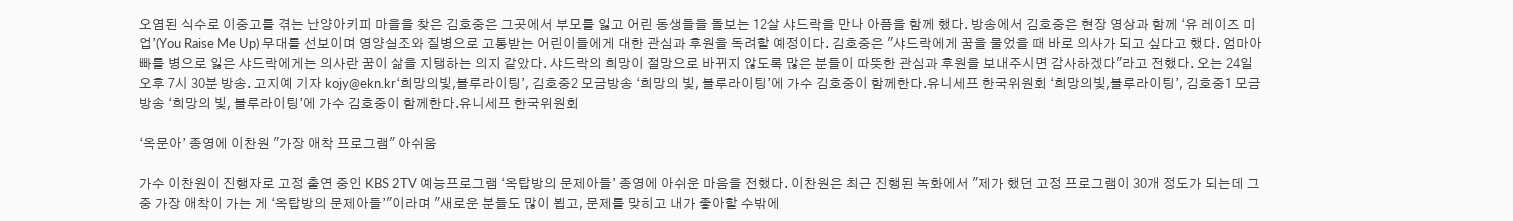오염된 식수로 이중고를 겪는 난양아키피 마을을 찾은 김호중은 그곳에서 부모를 잃고 어린 동생들을 돌보는 12살 샤드락을 만나 아픔을 함께 했다. 방송에서 김호중은 현장 영상과 함께 ‘유 레이즈 미 업’(You Raise Me Up) 무대를 선보이며 영양실조와 질병으로 고통받는 어린이들에게 대한 관심과 후원을 독려할 예정이다. 김호중은 "샤드락에게 꿈을 물었을 때 바로 의사가 되고 싶다고 했다. 엄마아빠를 병으로 잃은 샤드락에게는 의사란 꿈이 삶을 지탱하는 의지 같았다. 샤드락의 희망이 절망으로 바뀌지 않도록 많은 분들이 따뜻한 관심과 후원을 보내주시면 감사하겠다"라고 전했다. 오는 24일 오후 7시 30분 방송. 고지예 기자 kojy@ekn.kr‘희망의빛,블루라이팅’, 김호중2 모금방송 ‘희망의 빛, 블루라이팅’에 가수 김호중이 함께한다.유니세프 한국위원회 ‘희망의빛,블루라이팅’, 김호중1 모금방송 ‘희망의 빛, 블루라이팅’에 가수 김호중이 함께한다.유니세프 한국위원회

‘옥문아’ 종영에 이찬원 "가장 애착 프로그램" 아쉬움

가수 이찬원이 진행자로 고정 출연 중인 KBS 2TV 예능프로그램 ‘옥탑방의 문제아들’ 종영에 아쉬운 마음을 전했다. 이찬원은 최근 진행된 녹화에서 "제가 했던 고정 프로그램이 30개 정도가 되는데 그중 가장 애착이 가는 게 ‘옥탑방의 문제아들’"이라며 "새로운 분들도 많이 뵙고, 문제를 맞히고 내가 좋아할 수밖에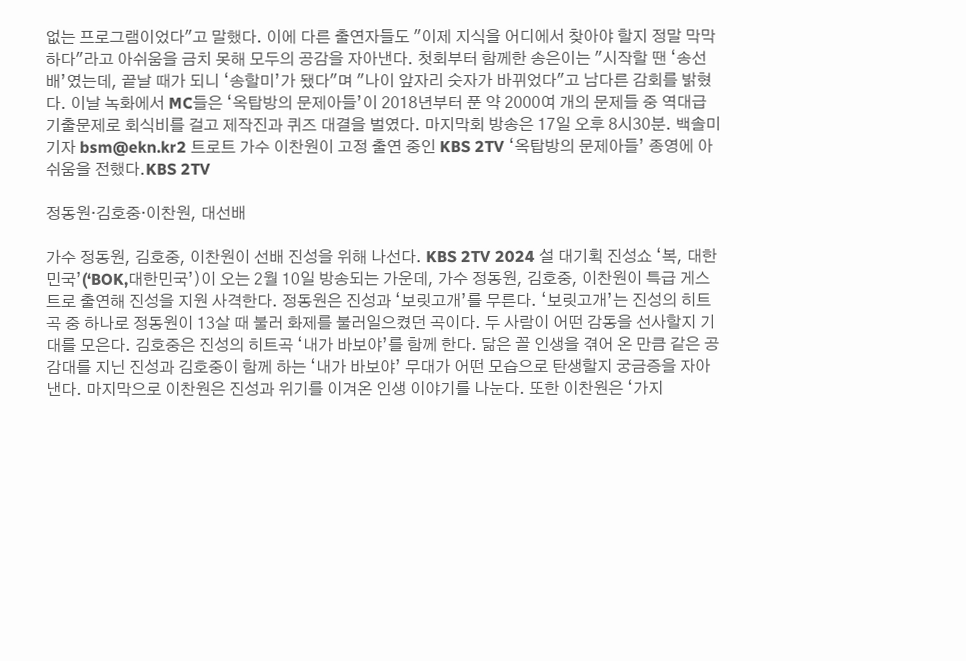없는 프로그램이었다"고 말했다. 이에 다른 출연자들도 "이제 지식을 어디에서 찾아야 할지 정말 막막하다"라고 아쉬움을 금치 못해 모두의 공감을 자아낸다. 첫회부터 함께한 송은이는 "시작할 땐 ‘송선배’였는데, 끝날 때가 되니 ‘송할미’가 됐다"며 "나이 앞자리 숫자가 바뀌었다"고 남다른 감회를 밝혔다. 이날 녹화에서 MC들은 ‘옥탑방의 문제아들’이 2018년부터 푼 약 2000여 개의 문제들 중 역대급 기출문제로 회식비를 걸고 제작진과 퀴즈 대결을 벌였다. 마지막회 방송은 17일 오후 8시30분. 백솔미 기자 bsm@ekn.kr2 트로트 가수 이찬원이 고정 출연 중인 KBS 2TV ‘옥탑방의 문제아들’ 종영에 아쉬움을 전했다.KBS 2TV

정동원·김호중·이찬원, 대선배

가수 정동원, 김호중, 이찬원이 선배 진성을 위해 나선다. KBS 2TV 2024 설 대기획 진성쇼 ‘복, 대한민국’(‘BOK,대한민국’)이 오는 2월 10일 방송되는 가운데, 가수 정동원, 김호중, 이찬원이 특급 게스트로 출연해 진성을 지원 사격한다. 정동원은 진성과 ‘보릿고개’를 무른다. ‘보릿고개’는 진성의 히트곡 중 하나로 정동원이 13살 때 불러 화제를 불러일으켰던 곡이다. 두 사람이 어떤 감동을 선사할지 기대를 모은다. 김호중은 진성의 히트곡 ‘내가 바보야’를 함께 한다. 닮은 꼴 인생을 겪어 온 만큼 같은 공감대를 지닌 진성과 김호중이 함께 하는 ‘내가 바보야’ 무대가 어떤 모습으로 탄생할지 궁금증을 자아낸다. 마지막으로 이찬원은 진성과 위기를 이겨온 인생 이야기를 나눈다. 또한 이찬원은 ‘가지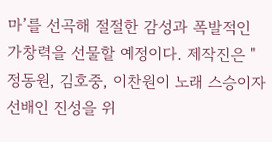마’를 선곡해 절절한 감성과 폭발적인 가창력을 선물할 예정이다. 제작진은 "정동원, 김호중, 이찬원이 노래 스승이자 선배인 진성을 위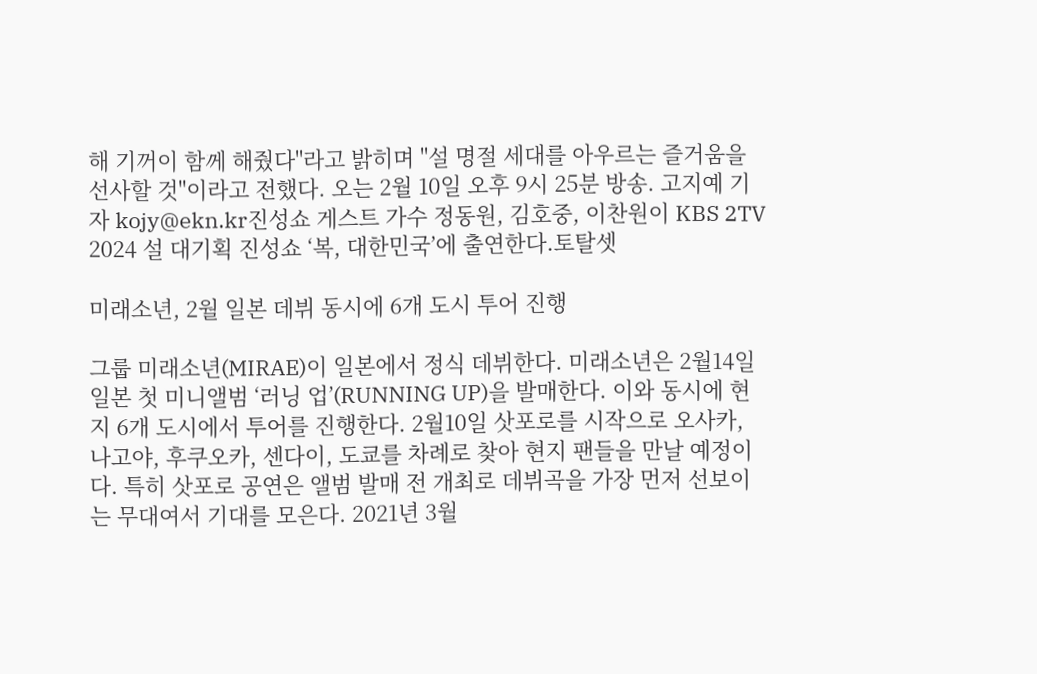해 기꺼이 함께 해줬다"라고 밝히며 "설 명절 세대를 아우르는 즐거움을 선사할 것"이라고 전했다. 오는 2월 10일 오후 9시 25분 방송. 고지예 기자 kojy@ekn.kr진성쇼 게스트 가수 정동원, 김호중, 이찬원이 KBS 2TV 2024 설 대기획 진성쇼 ‘복, 대한민국’에 출연한다.토탈셋

미래소년, 2월 일본 데뷔 동시에 6개 도시 투어 진행

그룹 미래소년(MIRAE)이 일본에서 정식 데뷔한다. 미래소년은 2월14일 일본 첫 미니앨범 ‘러닝 업’(RUNNING UP)을 발매한다. 이와 동시에 현지 6개 도시에서 투어를 진행한다. 2월10일 삿포로를 시작으로 오사카, 나고야, 후쿠오카, 센다이, 도쿄를 차례로 찾아 현지 팬들을 만날 예정이다. 특히 삿포로 공연은 앨범 발매 전 개최로 데뷔곡을 가장 먼저 선보이는 무대여서 기대를 모은다. 2021년 3월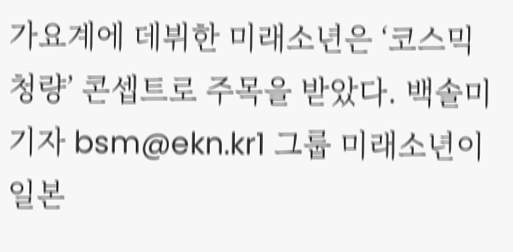가요계에 데뷔한 미래소년은 ‘코스믹 청량’ 콘셉트로 주목을 받았다. 백솔미 기자 bsm@ekn.kr1 그룹 미래소년이 일본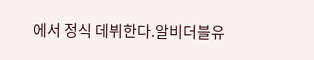에서 정식 데뷔한다.알비더블유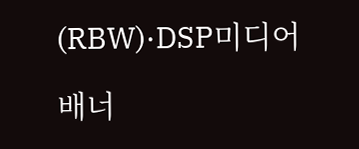(RBW)·DSP미디어

배너